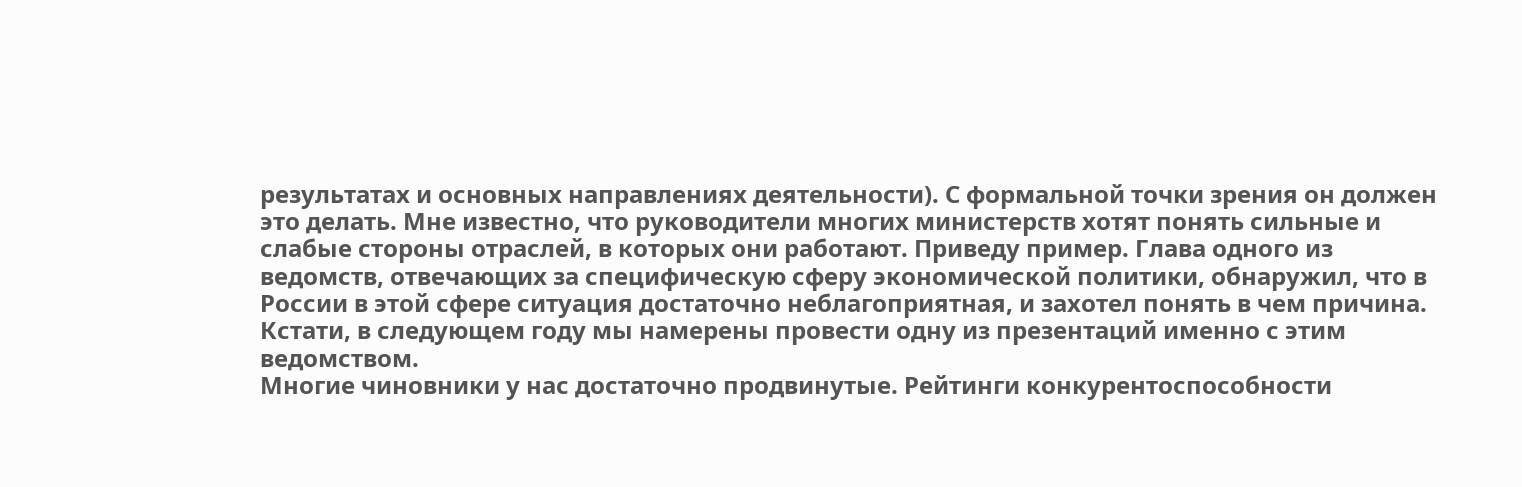результатах и основных направлениях деятельности). С формальной точки зрения он должен это делать. Мне известно, что руководители многих министерств хотят понять сильные и слабые стороны отраслей, в которых они работают. Приведу пример. Глава одного из ведомств, отвечающих за специфическую сферу экономической политики, обнаружил, что в России в этой сфере ситуация достаточно неблагоприятная, и захотел понять в чем причина. Кстати, в следующем году мы намерены провести одну из презентаций именно с этим ведомством.
Многие чиновники у нас достаточно продвинутые. Рейтинги конкурентоспособности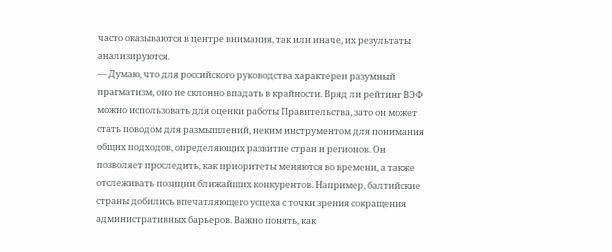часто оказываются в центре внимания, так или иначе, их результаты анализируются.
— Думаю, что для российского руководства характерен разумный прагматизм, оно не склонно впадать в крайности. Вряд ли рейтинг ВЭФ можно использовать для оценки работы Правительства, зато он может стать поводом для размышлений, неким инструментом для понимания общих подходов, определяющих развитие стран и регионов. Он позволяет проследить, как приоритеты меняются во времени, а также отслеживать позиции ближайших конкурентов. Например, балтийские страны добились впечатляющего успеха с точки зрения сокращения административных барьеров. Важно понять, как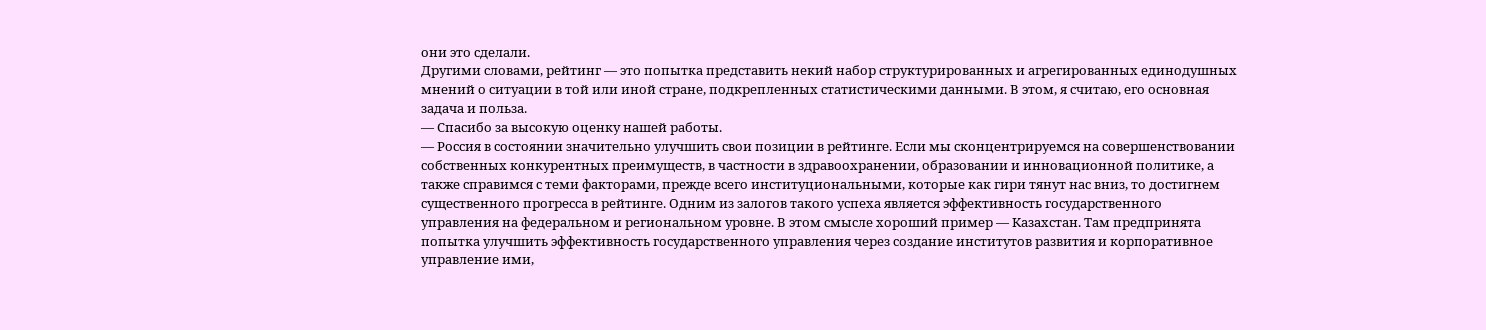они это сделали.
Другими словами, рейтинг — это попытка представить некий набор структурированных и агрегированных единодушных мнений о ситуации в той или иной стране, подкрепленных статистическими данными. В этом, я считаю, его основная задача и польза.
— Спасибо за высокую оценку нашей работы.
— Россия в состоянии значительно улучшить свои позиции в рейтинге. Если мы сконцентрируемся на совершенствовании собственных конкурентных преимуществ, в частности в здравоохранении, образовании и инновационной политике, а также справимся с теми факторами, прежде всего институциональными, которые как гири тянут нас вниз, то достигнем существенного прогресса в рейтинге. Одним из залогов такого успеха является эффективность государственного управления на федеральном и региональном уровне. В этом смысле хороший пример — Казахстан. Там предпринята попытка улучшить эффективность государственного управления через создание институтов развития и корпоративное управление ими,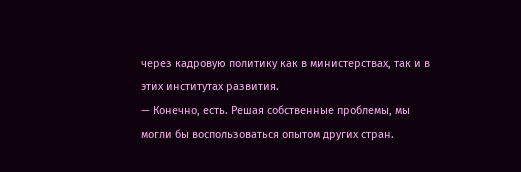через кадровую политику как в министерствах, так и в этих институтах развития.
— Конечно, есть. Решая собственные проблемы, мы могли бы воспользоваться опытом других стран.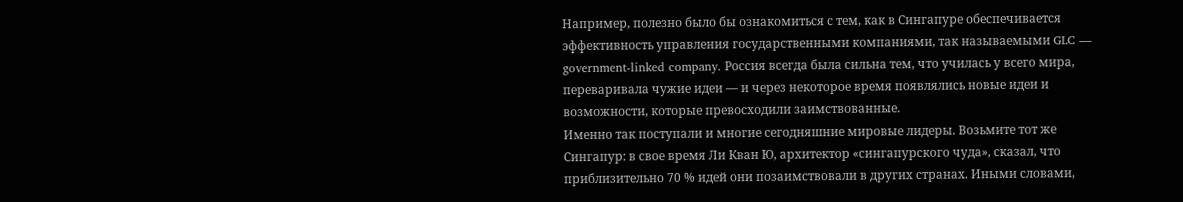Например, полезно было бы ознакомиться с тем, как в Сингапуре обеспечивается эффективность управления государственными компаниями, так называемыми GLC — government-linked company. Россия всегда была сильна тем, что училась у всего мира, переваривала чужие идеи — и через некоторое время появлялись новые идеи и возможности, которые превосходили заимствованные.
Именно так поступали и многие сегодняшние мировые лидеры. Возьмите тот же Сингапур: в свое время Ли Кван Ю, архитектор «сингапурского чуда», сказал, что приблизительно 70 % идей они позаимствовали в других странах. Иными словами,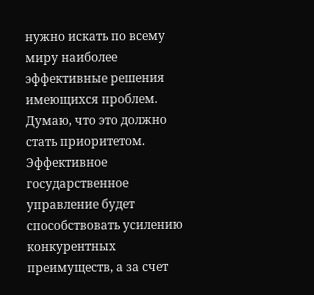нужно искать по всему миру наиболее эффективные решения имеющихся проблем. Думаю, что это должно стать приоритетом. Эффективное государственное управление будет способствовать усилению конкурентных преимуществ, а за счет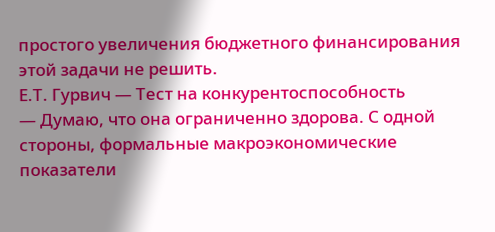простого увеличения бюджетного финансирования этой задачи не решить.
Е.Т. Гурвич — Тест на конкурентоспособность
— Думаю, что она ограниченно здорова. С одной стороны, формальные макроэкономические показатели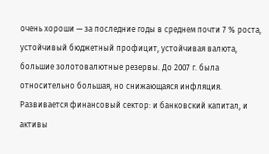очень хороши — за последние годы в среднем почти 7 % роста, устойчивый бюджетный профицит, устойчивая валюта, большие золотовалютные резервы. До 2007 г. была относительно большая, но снижающаяся инфляция. Развивается финансовый сектор: и банковский капитал, и активы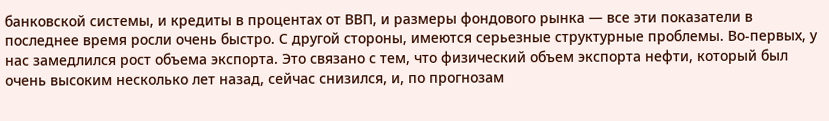банковской системы, и кредиты в процентах от ВВП, и размеры фондового рынка — все эти показатели в последнее время росли очень быстро. С другой стороны, имеются серьезные структурные проблемы. Во-первых, у нас замедлился рост объема экспорта. Это связано с тем, что физический объем экспорта нефти, который был очень высоким несколько лет назад, сейчас снизился, и, по прогнозам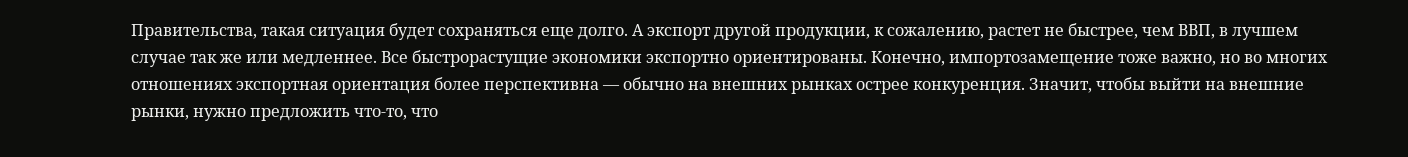Правительства, такая ситуация будет сохраняться еще долго. А экспорт другой продукции, к сожалению, растет не быстрее, чем ВВП, в лучшем случае так же или медленнее. Все быстрорастущие экономики экспортно ориентированы. Конечно, импортозамещение тоже важно, но во многих отношениях экспортная ориентация более перспективна — обычно на внешних рынках острее конкуренция. Значит, чтобы выйти на внешние рынки, нужно предложить что-то, что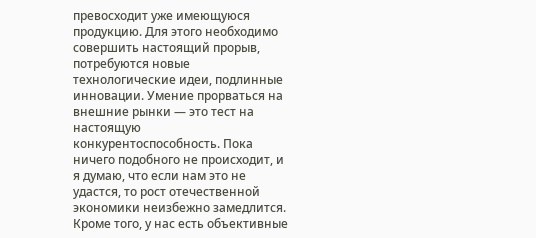превосходит уже имеющуюся продукцию. Для этого необходимо совершить настоящий прорыв, потребуются новые технологические идеи, подлинные инновации. Умение прорваться на внешние рынки — это тест на настоящую конкурентоспособность. Пока ничего подобного не происходит, и я думаю, что если нам это не удастся, то рост отечественной экономики неизбежно замедлится. Кроме того, у нас есть объективные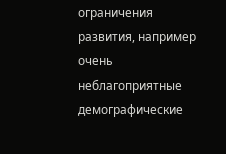ограничения развития, например очень неблагоприятные демографические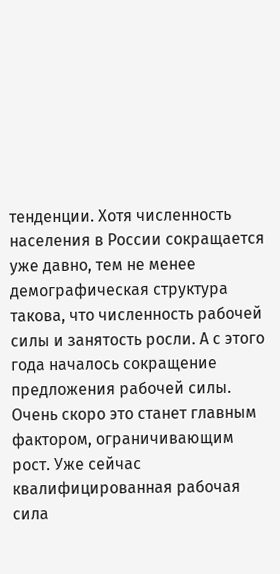тенденции. Хотя численность населения в России сокращается уже давно, тем не менее демографическая структура такова, что численность рабочей силы и занятость росли. А с этого года началось сокращение предложения рабочей силы. Очень скоро это станет главным фактором, ограничивающим рост. Уже сейчас квалифицированная рабочая сила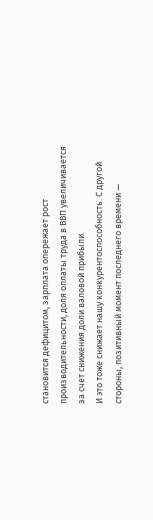становится дефицитом, зарплата опережает рост производительности, доля оплаты труда в ВВП увеличивается за счет снижения доли валовой прибыли.
И это тоже снижает нашу конкурентоспособность. С другой стороны, позитивный момент последнего времени —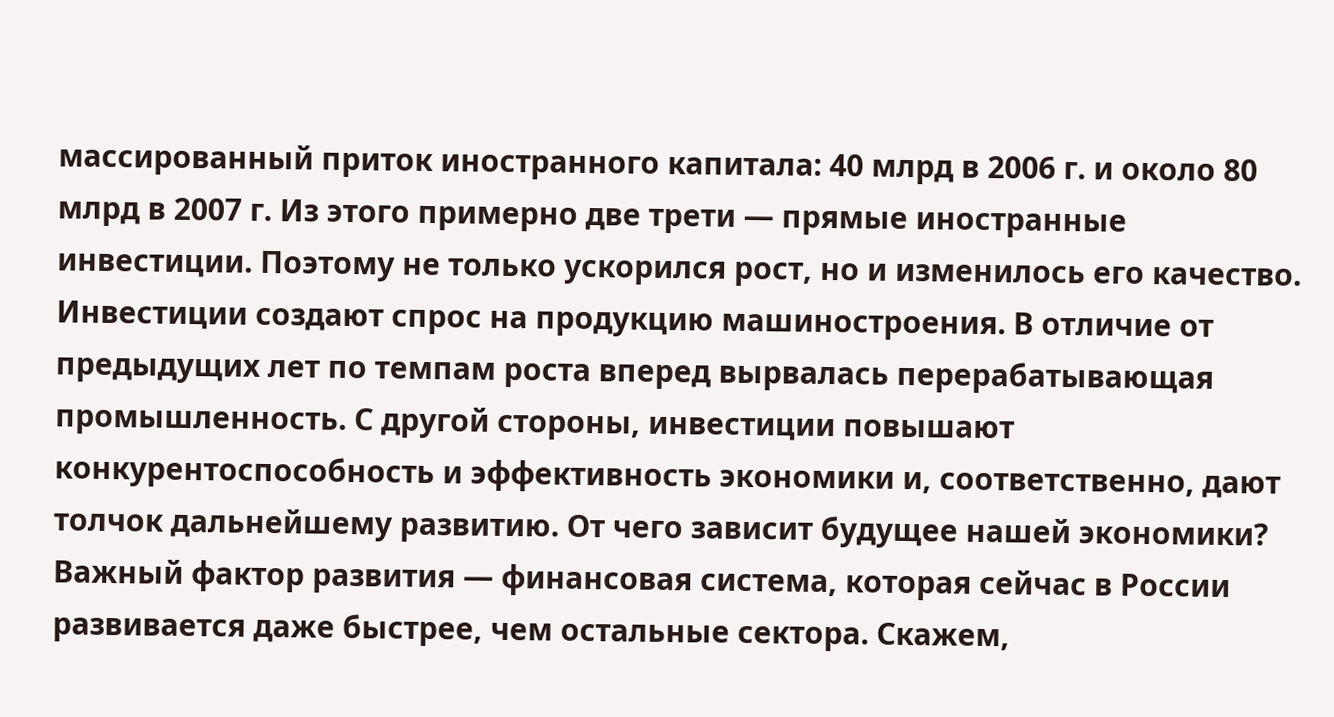массированный приток иностранного капитала: 40 млрд в 2006 г. и около 80 млрд в 2007 г. Из этого примерно две трети — прямые иностранные инвестиции. Поэтому не только ускорился рост, но и изменилось его качество. Инвестиции создают спрос на продукцию машиностроения. В отличие от предыдущих лет по темпам роста вперед вырвалась перерабатывающая промышленность. С другой стороны, инвестиции повышают конкурентоспособность и эффективность экономики и, соответственно, дают толчок дальнейшему развитию. От чего зависит будущее нашей экономики? Важный фактор развития — финансовая система, которая сейчас в России развивается даже быстрее, чем остальные сектора. Скажем,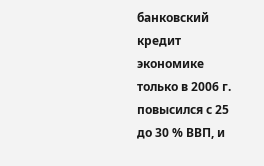банковский кредит экономике только в 2006 г. повысился с 25 до 30 % ВВП, и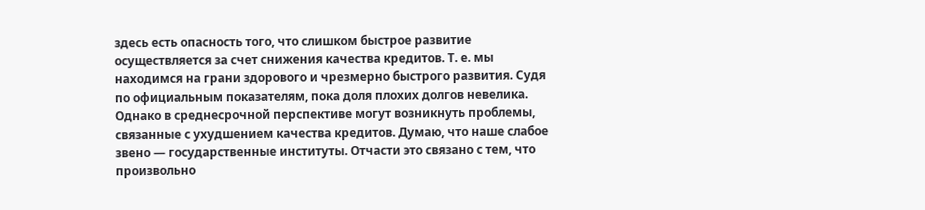здесь есть опасность того, что слишком быстрое развитие осуществляется за счет снижения качества кредитов. Т. е. мы находимся на грани здорового и чрезмерно быстрого развития. Судя по официальным показателям, пока доля плохих долгов невелика. Однако в среднесрочной перспективе могут возникнуть проблемы, связанные с ухудшением качества кредитов. Думаю, что наше слабое звено — государственные институты. Отчасти это связано с тем, что произвольно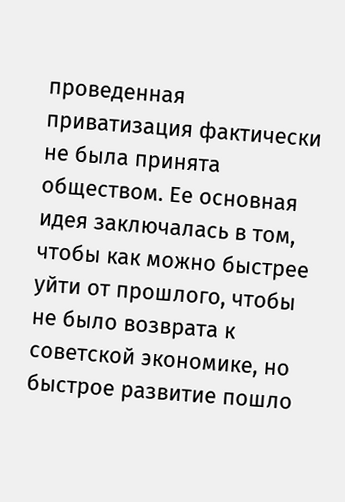проведенная приватизация фактически не была принята обществом. Ее основная идея заключалась в том, чтобы как можно быстрее уйти от прошлого, чтобы не было возврата к советской экономике, но быстрое развитие пошло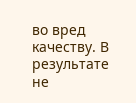во вред качеству. В результате не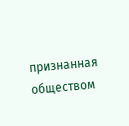признанная обществом